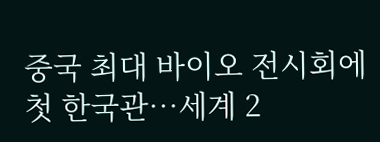중국 최대 바이오 전시회에 첫 한국관…세계 2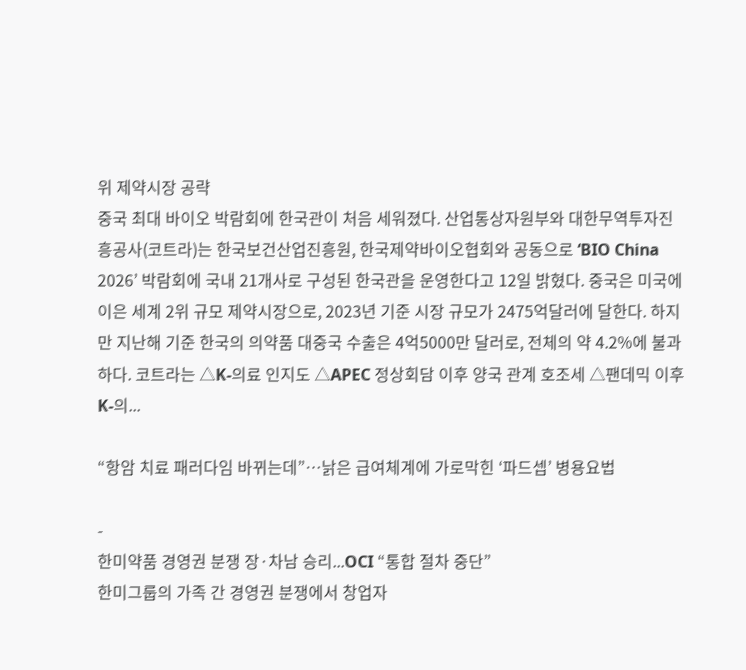위 제약시장 공략
중국 최대 바이오 박람회에 한국관이 처음 세워졌다. 산업통상자원부와 대한무역투자진흥공사(코트라)는 한국보건산업진흥원, 한국제약바이오협회와 공동으로 ‘BIO China 2026’ 박람회에 국내 21개사로 구성된 한국관을 운영한다고 12일 밝혔다. 중국은 미국에 이은 세계 2위 규모 제약시장으로, 2023년 기준 시장 규모가 2475억달러에 달한다. 하지만 지난해 기준 한국의 의약품 대중국 수출은 4억5000만 달러로, 전체의 약 4.2%에 불과하다. 코트라는 △K-의료 인지도 △APEC 정상회담 이후 양국 관계 호조세 △팬데믹 이후 K-의...

“항암 치료 패러다임 바뀌는데”…낡은 급여체계에 가로막힌 ‘파드셉’ 병용요법

-
한미약품 경영권 분쟁 장·차남 승리...OCI “통합 절차 중단”
한미그룹의 가족 간 경영권 분쟁에서 창업자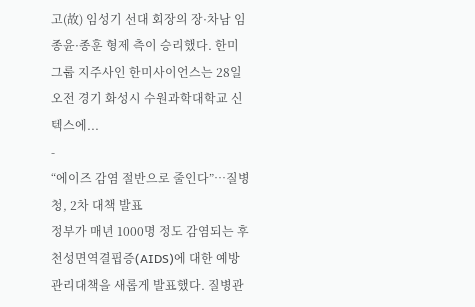고(故) 임성기 선대 회장의 장·차남 임종윤·종훈 형제 측이 승리했다. 한미그룹 지주사인 한미사이언스는 28일 오전 경기 화성시 수원과학대학교 신텍스에...
-
“에이즈 감염 절반으로 줄인다”…질병청, 2차 대책 발표
정부가 매년 1000명 정도 감염되는 후천성면역결핍증(AIDS)에 대한 예방관리대책을 새롭게 발표했다. 질병관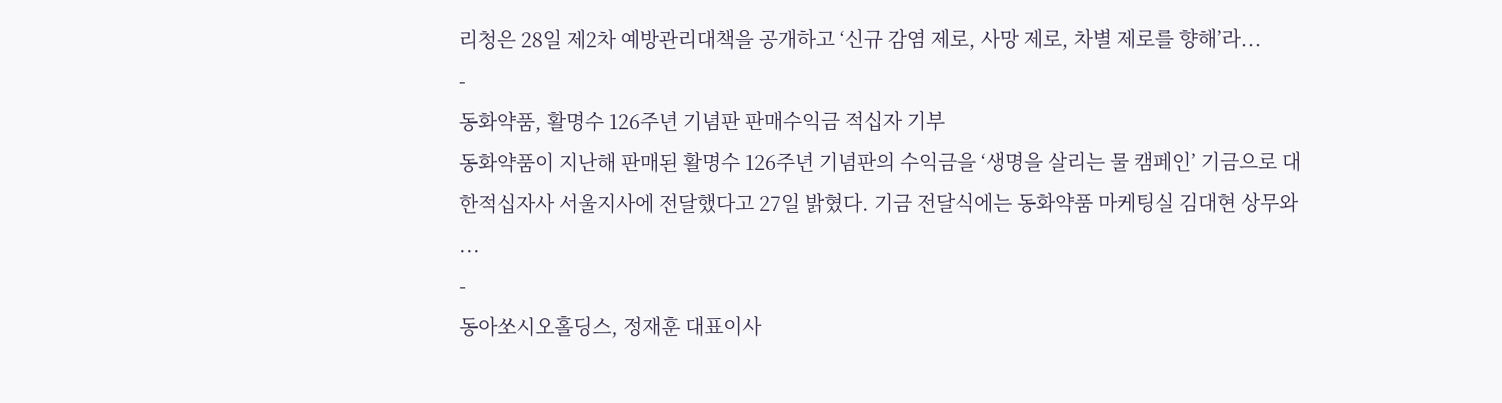리청은 28일 제2차 예방관리대책을 공개하고 ‘신규 감염 제로, 사망 제로, 차별 제로를 향해’라...
-
동화약품, 활명수 126주년 기념판 판매수익금 적십자 기부
동화약품이 지난해 판매된 활명수 126주년 기념판의 수익금을 ‘생명을 살리는 물 캠페인’ 기금으로 대한적십자사 서울지사에 전달했다고 27일 밝혔다. 기금 전달식에는 동화약품 마케팅실 김대현 상무와 ...
-
동아쏘시오홀딩스, 정재훈 대표이사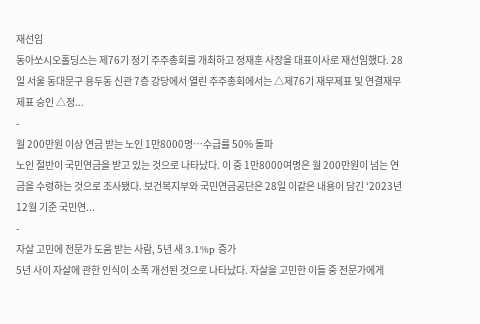재선임
동아쏘시오홀딩스는 제76기 정기 주주총회를 개최하고 정재훈 사장을 대표이사로 재선임했다. 28일 서울 동대문구 용두동 신관 7층 강당에서 열린 주주총회에서는 △제76기 재무제표 및 연결재무제표 승인 △정...
-
월 200만원 이상 연금 받는 노인 1만8000명…수급률 50% 돌파
노인 절반이 국민연금을 받고 있는 것으로 나타났다. 이 중 1만8000여명은 월 200만원이 넘는 연금을 수령하는 것으로 조사됐다. 보건복지부와 국민연금공단은 28일 이같은 내용이 담긴 ‘2023년 12월 기준 국민연...
-
자살 고민에 전문가 도움 받는 사람, 5년 새 3.1%p 증가
5년 사이 자살에 관한 인식이 소폭 개선된 것으로 나타났다. 자살을 고민한 이들 중 전문가에게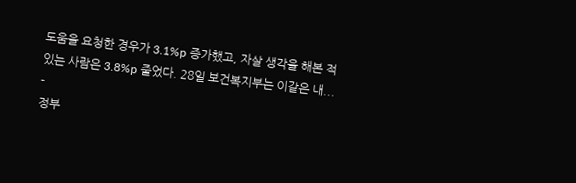도움을 요청한 경우가 3.1%p 증가했고, 자살 생각을 해본 적 있는 사람은 3.8%p 줄었다. 28일 보건복지부는 이같은 내...
-
정부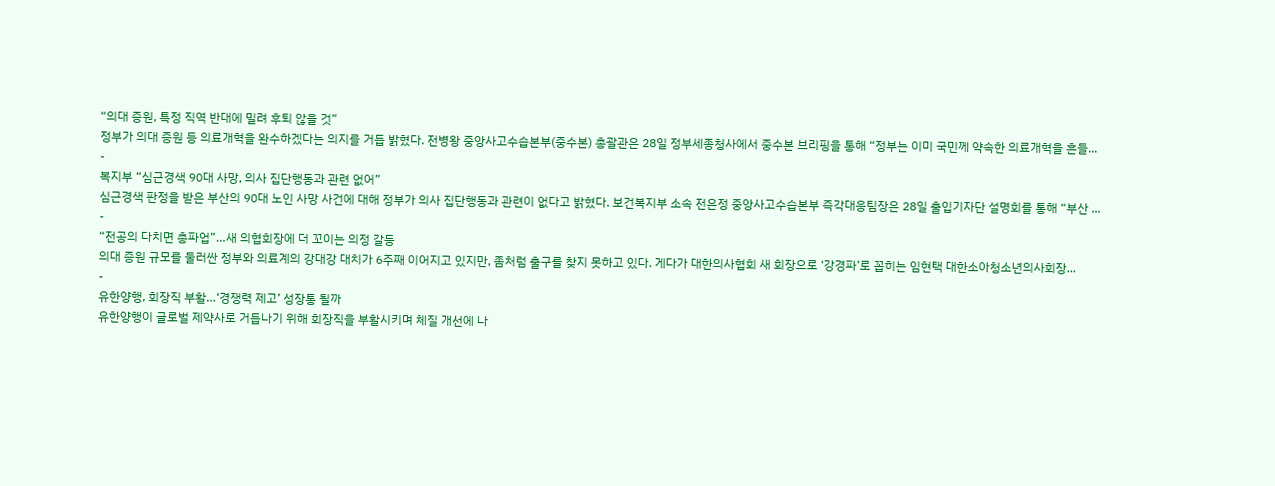“의대 증원, 특정 직역 반대에 밀려 후퇴 않을 것”
정부가 의대 증원 등 의료개혁을 완수하겠다는 의지를 거듭 밝혔다. 전병왕 중앙사고수습본부(중수본) 총괄관은 28일 정부세종청사에서 중수본 브리핑을 통해 “정부는 이미 국민께 약속한 의료개혁을 흔들...
-
복지부 “심근경색 90대 사망, 의사 집단행동과 관련 없어”
심근경색 판정을 받은 부산의 90대 노인 사망 사건에 대해 정부가 의사 집단행동과 관련이 없다고 밝혔다. 보건복지부 소속 전은정 중앙사고수습본부 즉각대응팀장은 28일 출입기자단 설명회를 통해 “부산 ...
-
“전공의 다치면 총파업”…새 의협회장에 더 꼬이는 의정 갈등
의대 증원 규모를 둘러싼 정부와 의료계의 강대강 대치가 6주째 이어지고 있지만, 좀처럼 출구를 찾지 못하고 있다. 게다가 대한의사협회 새 회장으로 ‘강경파’로 꼽히는 임현택 대한소아청소년의사회장...
-
유한양행, 회장직 부활…‘경쟁력 제고’ 성장통 될까
유한양행이 글로벌 제약사로 거듭나기 위해 회장직을 부활시키며 체질 개선에 나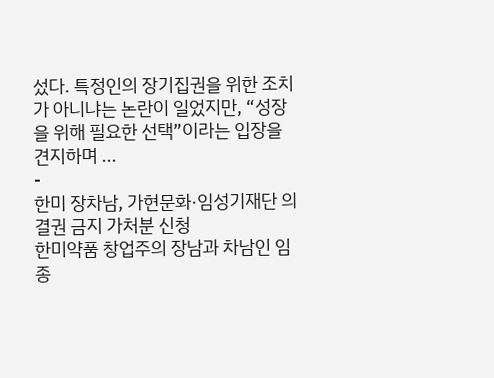섰다. 특정인의 장기집권을 위한 조치가 아니냐는 논란이 일었지만, “성장을 위해 필요한 선택”이라는 입장을 견지하며 ...
-
한미 장차남, 가현문화·임성기재단 의결권 금지 가처분 신청
한미약품 창업주의 장남과 차남인 임종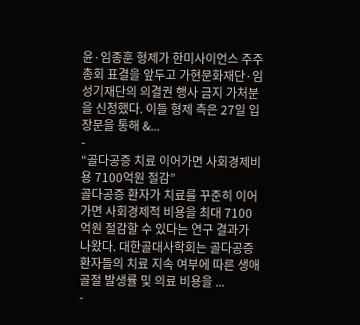윤·임종훈 형제가 한미사이언스 주주총회 표결을 앞두고 가현문화재단·임성기재단의 의결권 행사 금지 가처분을 신청했다. 이들 형제 측은 27일 입장문을 통해 &...
-
“골다공증 치료 이어가면 사회경제비용 7100억원 절감”
골다공증 환자가 치료를 꾸준히 이어가면 사회경제적 비용을 최대 7100억원 절감할 수 있다는 연구 결과가 나왔다. 대한골대사학회는 골다공증 환자들의 치료 지속 여부에 따른 생애 골절 발생률 및 의료 비용을 ...
-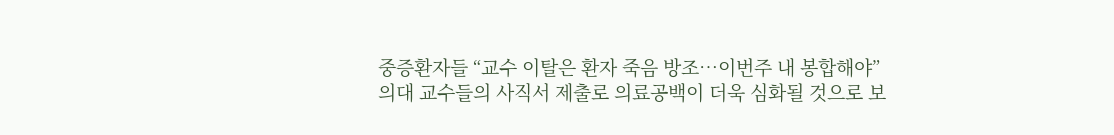중증환자들 “교수 이탈은 환자 죽음 방조…이번주 내 봉합해야”
의대 교수들의 사직서 제출로 의료공백이 더욱 심화될 것으로 보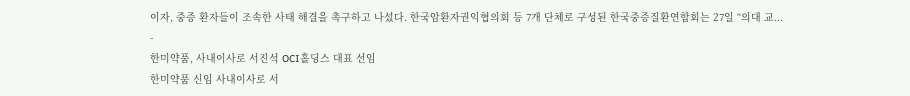이자, 중증 환자들이 조속한 사태 해결을 촉구하고 나섰다. 한국암환자권익협의회 등 7개 단체로 구성된 한국중증질환연합회는 27일 “의대 교...
-
한미약품, 사내이사로 서진석 OCI홀딩스 대표 선임
한미약품 신임 사내이사로 서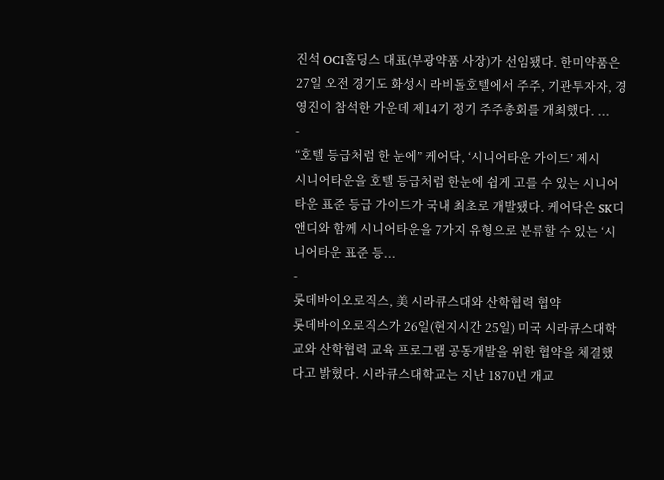진석 OCI홀딩스 대표(부광약품 사장)가 선임됐다. 한미약품은 27일 오전 경기도 화성시 라비돌호텔에서 주주, 기관투자자, 경영진이 참석한 가운데 제14기 정기 주주총회를 개최했다. ...
-
“호텔 등급처럼 한 눈에” 케어닥, ‘시니어타운 가이드’ 제시
시니어타운을 호텔 등급처럼 한눈에 쉽게 고를 수 있는 시니어타운 표준 등급 가이드가 국내 최초로 개발됐다. 케어닥은 SK디앤디와 함께 시니어타운을 7가지 유형으로 분류할 수 있는 ‘시니어타운 표준 등...
-
롯데바이오로직스, 美 시라큐스대와 산학협력 협약
롯데바이오로직스가 26일(현지시간 25일) 미국 시라큐스대학교와 산학협력 교육 프로그램 공동개발을 위한 협약을 체결했다고 밝혔다. 시라큐스대학교는 지난 1870년 개교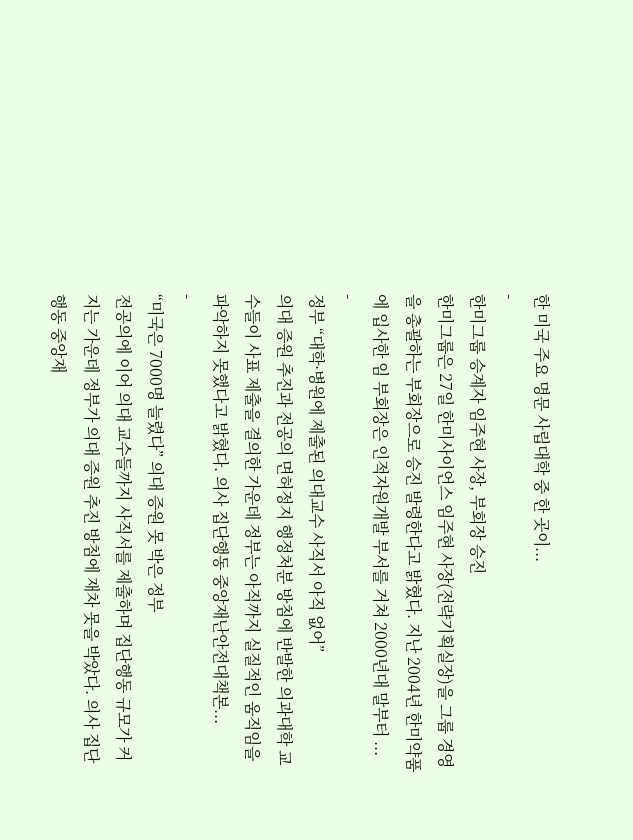한 미국 주요 명문 사립대학 중 한 곳이...
-
한미그룹 승계자 임주현 사장, 부회장 승진
한미그룹은 27일 한미사이언스 임주현 사장(전략기획실장)을 그룹 경영을 총괄하는 부회장으로 승진 발령한다고 밝혔다. 지난 2004년 한미약품에 입사한 임 부회장은 인적자원개발 부서를 거쳐 2000년대 말부터 ...
-
정부 “대학·병원에 제출된 의대교수 사직서 아직 없어”
의대 증원 추진과 전공의 면허정지 행정처분 방침에 반발한 의과대학 교수들이 사표 제출을 결의한 가운데 정부는 아직까지 실질적인 움직임을 파악하지 못했다고 밝혔다. 의사 집단행동 중앙재난안전대책본...
-
“미국은 7000명 늘렸다” 의대 증원 못 박은 정부
전공의에 이어 의대 교수들까지 사직서를 제출하며 집단행동 규모가 커지는 가운데 정부가 의대 증원 추진 방침에 재차 못을 박았다. 의사 집단행동 중앙재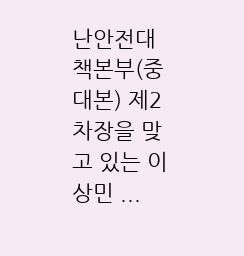난안전대책본부(중대본) 제2차장을 맞고 있는 이상민 ...